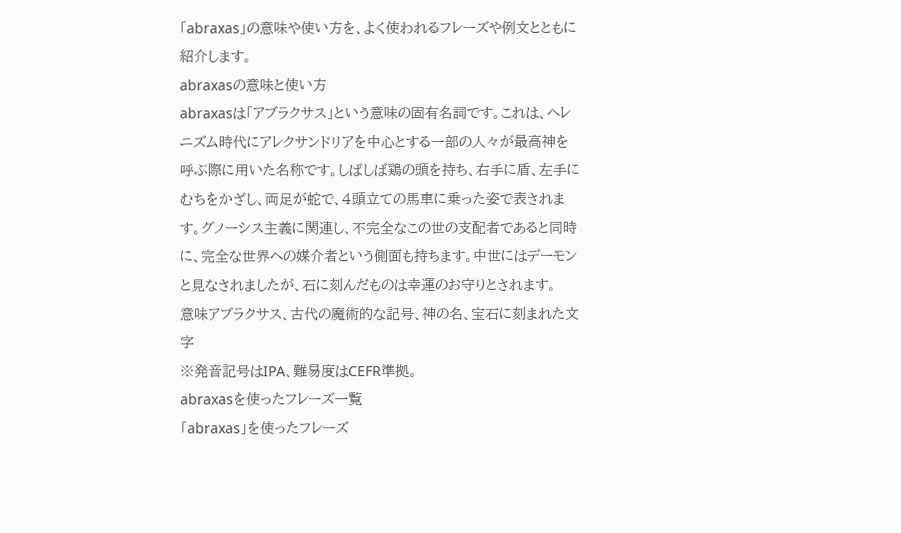「abraxas」の意味や使い方を、よく使われるフレーズや例文とともに紹介します。
abraxasの意味と使い方
abraxasは「アブラクサス」という意味の固有名詞です。これは、ヘレニズム時代にアレクサンドリアを中心とする一部の人々が最高神を呼ぶ際に用いた名称です。しばしば鶏の頭を持ち、右手に盾、左手にむちをかざし、両足が蛇で、4頭立ての馬車に乗った姿で表されます。グノーシス主義に関連し、不完全なこの世の支配者であると同時に、完全な世界への媒介者という側面も持ちます。中世にはデーモンと見なされましたが、石に刻んだものは幸運のお守りとされます。
意味アブラクサス、古代の魔術的な記号、神の名、宝石に刻まれた文字
※発音記号はIPA、難易度はCEFR準拠。
abraxasを使ったフレーズ一覧
「abraxas」を使ったフレーズ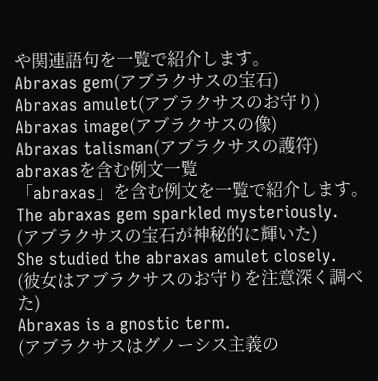や関連語句を一覧で紹介します。
Abraxas gem(アブラクサスの宝石)
Abraxas amulet(アブラクサスのお守り)
Abraxas image(アブラクサスの像)
Abraxas talisman(アブラクサスの護符)
abraxasを含む例文一覧
「abraxas」を含む例文を一覧で紹介します。
The abraxas gem sparkled mysteriously.
(アブラクサスの宝石が神秘的に輝いた)
She studied the abraxas amulet closely.
(彼女はアブラクサスのお守りを注意深く調べた)
Abraxas is a gnostic term.
(アブラクサスはグノーシス主義の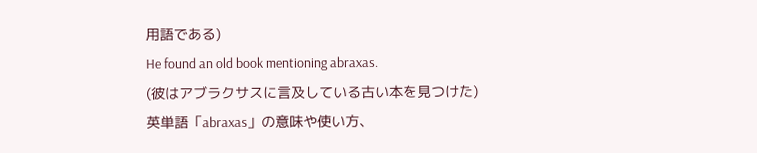用語である)
He found an old book mentioning abraxas.
(彼はアブラクサスに言及している古い本を見つけた)
英単語「abraxas」の意味や使い方、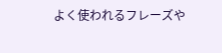よく使われるフレーズや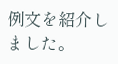例文を紹介しました。